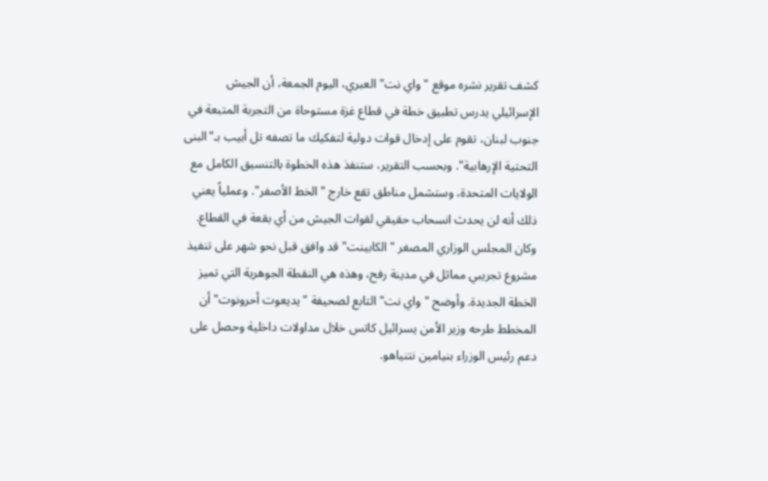كشف تقرير نشره موقع "واي نت" العبري، اليوم الجمعة، أن الجيش الإسرائيلي يدرس تطبيق خطة في قطاع غزة مستوحاة من التجربة المتبعة في جنوب لبنان، تقوم على إدخال قوات دولية لتفكيك ما تصفه تل أبيب بـ"البنى التحتية الإرهابية". وبحسب التقرير، ستنفذ هذه الخطوة بالتنسيق الكامل مع الولايات المتحدة، وستشمل مناطق تقع خارج "الخط الأصفر". وعملياً يعني ذلك أنه لن يحدث انسحاب حقيقي لقوات الجيش من أي بقعة في القطاع. وكان المجلس الوزاري المصغر "الكابينت" قد وافق قبل نحو شهر على تنفيذ مشروع تجريبي مماثل في مدينة رفح، وهذه هي النقطة الجوهرية التي تميز الخطة الجديدة. وأوضح "واي نت" التابع لصحيفة "يديعوت أحرونوت" أن المخطط طرحه وزير الأمن يسرائيل كاتس خلال مداولات داخلية وحصل على دعم رئيس الوزراء بنيامين نتنياهو.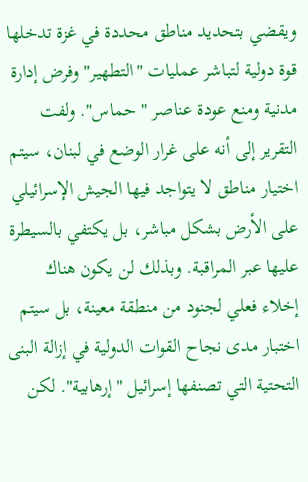ويقضي بتحديد مناطق محددة في غزة تدخلها قوة دولية لتباشر عمليات "التطهير" وفرض إدارة مدنية ومنع عودة عناصر "حماس". ولفت التقرير إلى أنه على غرار الوضع في لبنان، سيتم اختيار مناطق لا يتواجد فيها الجيش الإسرائيلي على الأرض بشكل مباشر، بل يكتفي بالسيطرة عليها عبر المراقبة. وبذلك لن يكون هناك إخلاء فعلي لجنود من منطقة معينة، بل سيتم اختبار مدى نجاح القوات الدولية في إزالة البنى التحتية التي تصنفها إسرائيل "إرهابية". لكن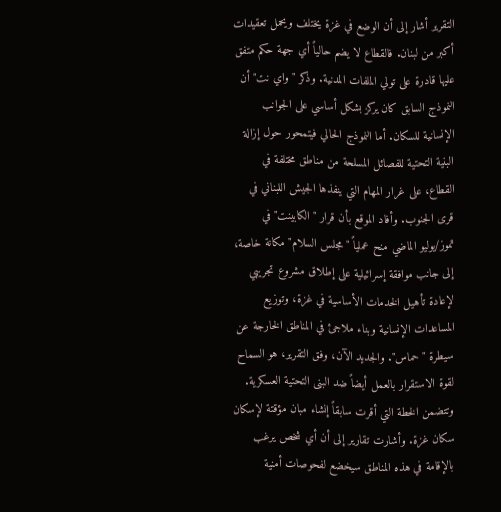التقرير أشار إلى أن الوضع في غزة يختلف ويحمل تعقيدات أكبر من لبنان. فالقطاع لا يضم حالياً أي جهة حكم متفق عليها قادرة على تولي الملفات المدنية. وذكر "واي نت" أن النموذج السابق كان يركز بشكل أساسي على الجوانب الإنسانية للسكان. أما النموذج الحالي فيتمحور حول إزالة البنية التحتية للفصائل المسلحة من مناطق مختلفة في القطاع، على غرار المهام التي ينفذها الجيش اللبناني في قرى الجنوب. وأفاد الموقع بأن قرار "الكابينت" في تموز/يوليو الماضي منح عملياً "مجلس السلام" مكانة خاصة، إلى جانب موافقة إسرائيلية على إطلاق مشروع تجريبي لإعادة تأهيل الخدمات الأساسية في غزة، وتوزيع المساعدات الإنسانية وبناء ملاجئ في المناطق الخارجة عن سيطرة "حماس". والجديد الآن، وفق التقرير، هو السماح لقوة الاستقرار بالعمل أيضاً ضد البنى التحتية العسكرية. وتتضمن الخطة التي أقرت سابقاً إنشاء مبان مؤقتة لإسكان سكان غزة. وأشارت تقارير إلى أن أي شخص يرغب بالإقامة في هذه المناطق سيخضع لفحوصات أمنية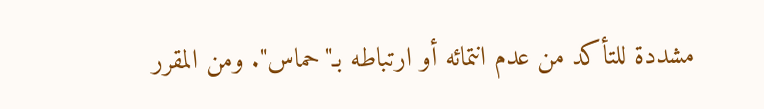مشددة للتأكد من عدم انتمائه أو ارتباطه بـ"حماس". ومن المقرر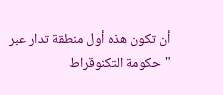أن تكون هذه أول منطقة تدار عبر "حكومة التكنوقراط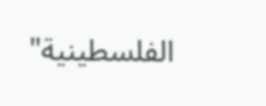الفلسطينية"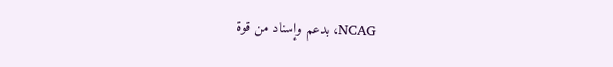NCAG، بدعم وإسناد من قوة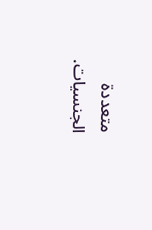متعددة الجنسيات.